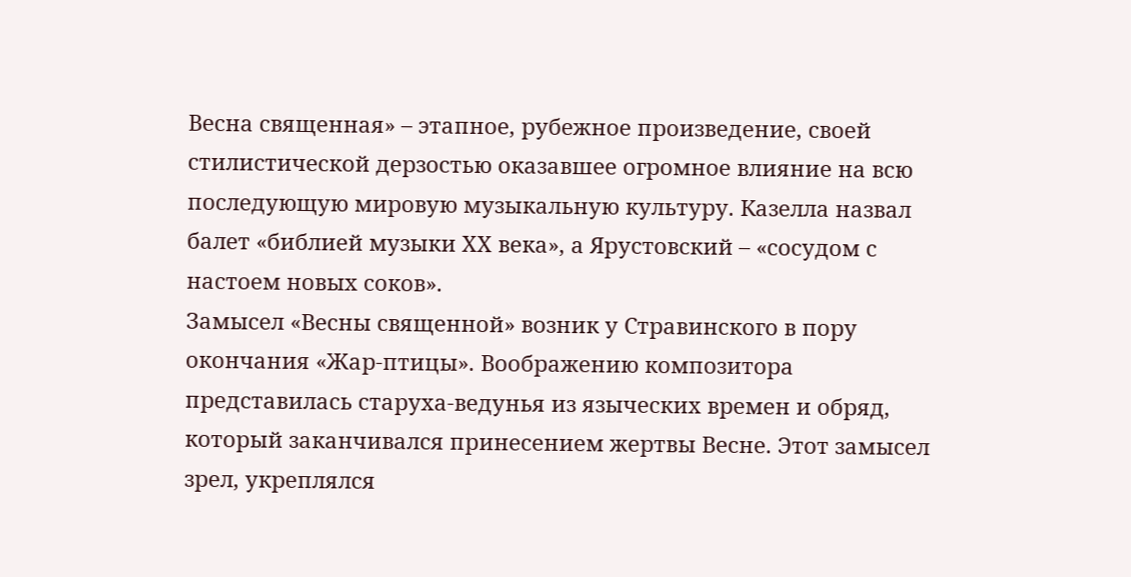Весна священная» – этапное, рубежное произведение, своей стилистической дерзостью оказавшее огромное влияние на всю последующую мировую музыкальную культуру. Казелла назвал балет «библией музыки ХХ века», а Ярустовский – «сосудом с настоем новых соков».
Замысел «Весны священной» возник у Стравинского в пору окончания «Жар-птицы». Воображению композитора представилась старуха-ведунья из языческих времен и обряд, который заканчивался принесением жертвы Весне. Этот замысел зрел, укреплялся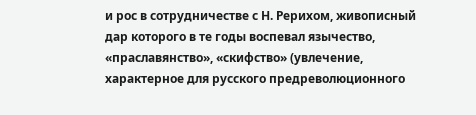и рос в сотрудничестве с Н. Рерихом, живописный дар которого в те годы воспевал язычество, «праславянство», «скифство» (увлечение, характерное для русского предреволюционного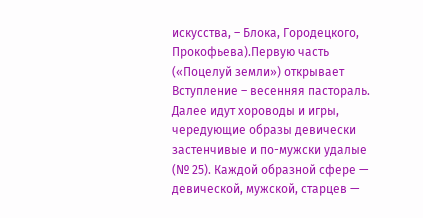искусства, – Блока, Городецкого, Прокофьева).Первую часть («Поцелуй земли») открывает Вступление – весенняя пастораль. Далее идут хороводы и игры, чередующие образы девически застенчивые и по-мужски удалые (№ 25). Каждой образной сфере — девической, мужской, старцев —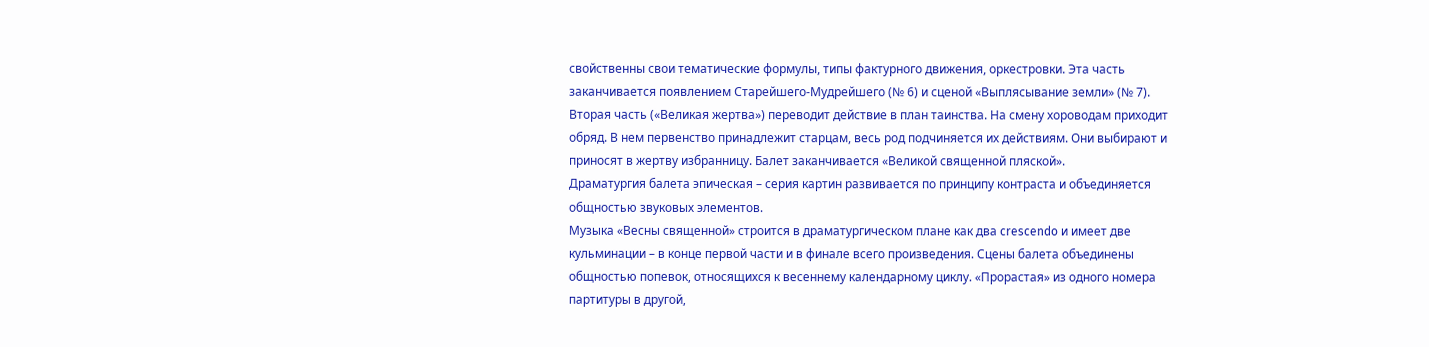свойственны свои тематические формулы, типы фактурного движения, оркестровки. Эта часть заканчивается появлением Старейшего-Мудрейшего (№ 6) и сценой «Выплясывание земли» (№ 7).
Вторая часть («Великая жертва») переводит действие в план таинства. На смену хороводам приходит обряд. В нем первенство принадлежит старцам, весь род подчиняется их действиям. Они выбирают и приносят в жертву избранницу. Балет заканчивается «Великой священной пляской».
Драматургия балета эпическая – серия картин развивается по принципу контраста и объединяется общностью звуковых элементов.
Музыка «Весны священной» строится в драматургическом плане как два crescendo и имеет две кульминации – в конце первой части и в финале всего произведения. Сцены балета объединены общностью попевок, относящихся к весеннему календарному циклу. «Прорастая» из одного номера партитуры в другой,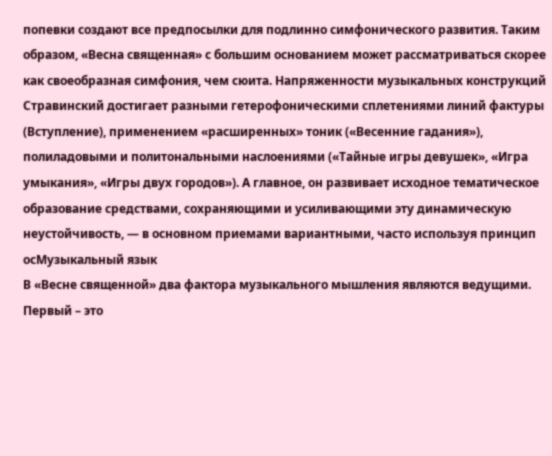попевки создают все предпосылки для подлинно симфонического развития. Таким образом, «Весна священная» с большим основанием может рассматриваться скорее как своеобразная симфония, чем сюита. Напряженности музыкальных конструкций Стравинский достигает разными гетерофоническими сплетениями линий фактуры (Вступление), применением «расширенных» тоник («Весенние гадания»), полиладовыми и политональными наслоениями («Тайные игры девушек», «Игра умыкания», «Игры двух городов»). А главное, он развивает исходное тематическое образование средствами, сохраняющими и усиливающими эту динамическую неустойчивость, — в основном приемами вариантными, часто используя принцип осМузыкальный язык
В «Весне священной» два фактора музыкального мышления являются ведущими. Первый – это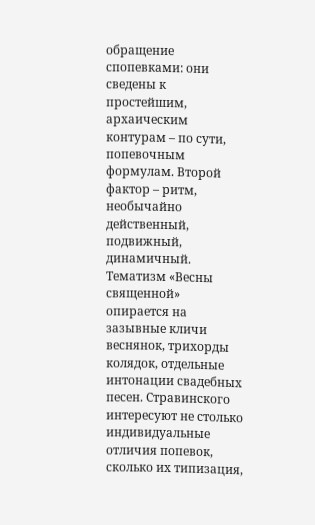обращение спопевками: они сведены к простейшим, архаическим контурам – по сути, попевочным формулам. Второй фактор – ритм, необычайно действенный, подвижный, динамичный.
Тематизм «Весны священной» опирается на зазывные кличи веснянок, трихорды колядок, отдельные интонации свадебных песен. Стравинского интересуют не столько индивидуальные отличия попевок, сколько их типизация,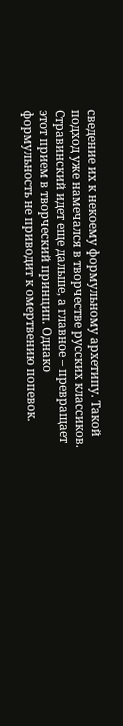сведение их к некоему формульному архетипу. Такой подход уже намечался в творчестве русских классиков. Стравинский идет еще дальше, а главное – превращает этот прием в творческий принцип. Однако формульность не приводит к омертвению попевок.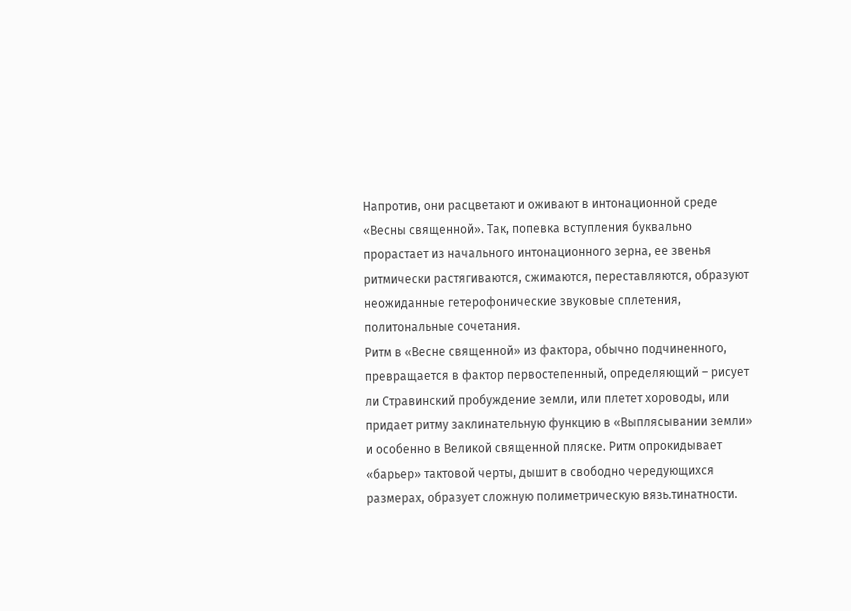Напротив, они расцветают и оживают в интонационной среде «Весны священной». Так, попевка вступления буквально прорастает из начального интонационного зерна, ее звенья ритмически растягиваются, сжимаются, переставляются, образуют неожиданные гетерофонические звуковые сплетения, политональные сочетания.
Ритм в «Весне священной» из фактора, обычно подчиненного, превращается в фактор первостепенный, определяющий – рисует ли Стравинский пробуждение земли, или плетет хороводы, или придает ритму заклинательную функцию в «Выплясывании земли» и особенно в Великой священной пляске. Ритм опрокидывает «барьер» тактовой черты, дышит в свободно чередующихся размерах, образует сложную полиметрическую вязь.тинатности.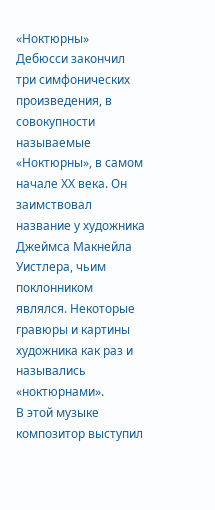«Ноктюрны»
Дебюсси закончил три симфонических произведения, в совокупности называемые «Ноктюрны», в самом начале ХХ века. Он заимствовал название у художника Джеймса Макнейла Уистлера, чьим поклонником являлся. Некоторые гравюры и картины художника как раз и назывались «ноктюрнами».
В этой музыке композитор выступил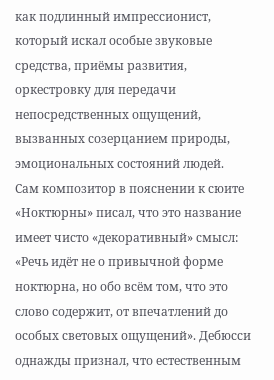как подлинный импрессионист, который искал особые звуковые средства, приёмы развития, оркестровку для передачи непосредственных ощущений, вызванных созерцанием природы, эмоциональных состояний людей.
Сам композитор в пояснении к сюите «Ноктюрны» писал, что это название имеет чисто «декоративный» смысл: «Речь идёт не о привычной форме ноктюрна, но обо всём том, что это слово содержит, от впечатлений до особых световых ощущений». Дебюсси однажды признал, что естественным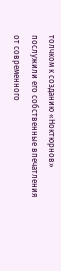толчком к созданию «Ноктюрнов» послужили его собственные впечатления от современного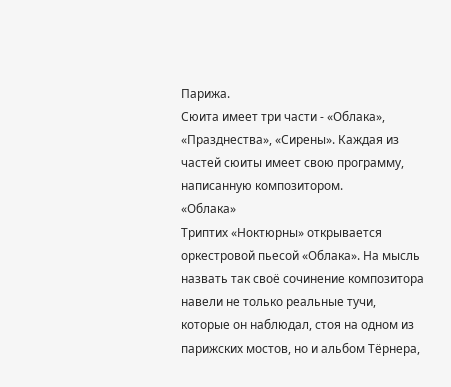Парижа.
Сюита имеет три части - «Облака», «Празднества», «Сирены». Каждая из частей сюиты имеет свою программу, написанную композитором.
«Облака»
Триптих «Ноктюрны» открывается оркестровой пьесой «Облака». На мысль назвать так своё сочинение композитора навели не только реальные тучи, которые он наблюдал, стоя на одном из парижских мостов, но и альбом Тёрнера,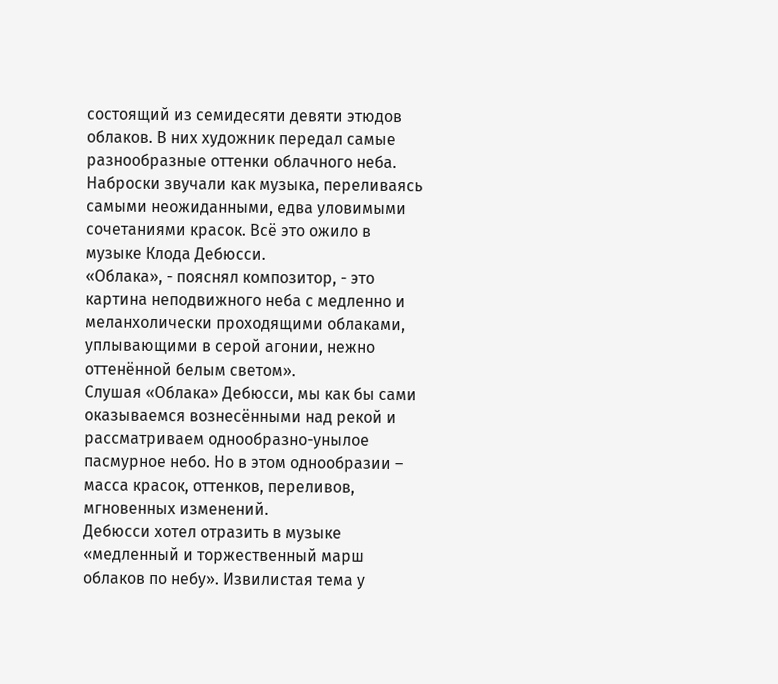состоящий из семидесяти девяти этюдов облаков. В них художник передал самые разнообразные оттенки облачного неба. Наброски звучали как музыка, переливаясь самыми неожиданными, едва уловимыми сочетаниями красок. Всё это ожило в музыке Клода Дебюсси.
«Облака», - пояснял композитор, - это картина неподвижного неба с медленно и меланхолически проходящими облаками, уплывающими в серой агонии, нежно оттенённой белым светом».
Слушая «Облака» Дебюсси, мы как бы сами оказываемся вознесёнными над рекой и рассматриваем однообразно-унылое пасмурное небо. Но в этом однообразии – масса красок, оттенков, переливов, мгновенных изменений.
Дебюсси хотел отразить в музыке «медленный и торжественный марш облаков по небу». Извилистая тема у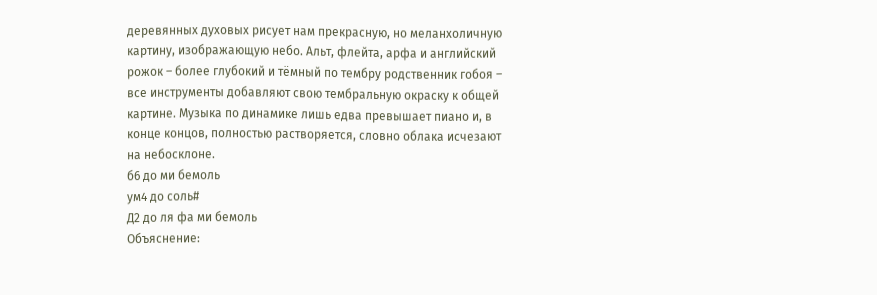деревянных духовых рисует нам прекрасную, но меланхоличную картину, изображающую небо. Альт, флейта, арфа и английский рожок – более глубокий и тёмный по тембру родственник гобоя – все инструменты добавляют свою тембральную окраску к общей картине. Музыка по динамике лишь едва превышает пиано и, в конце концов, полностью растворяется, словно облака исчезают на небосклоне.
б6 до ми бемоль
ум4 до соль#
Д2 до ля фа ми бемоль
Объяснение: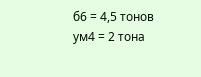б6 = 4,5 тонов
ум4 = 2 тона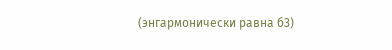(энгармонически равна б3)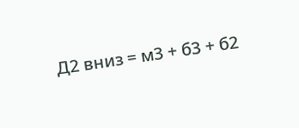Д2 вниз = м3 + б3 + б2